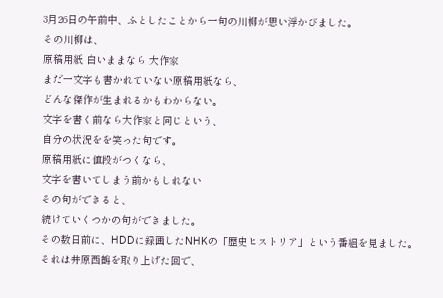3月26日の午前中、ふとしたことから一句の川柳が思い浮かびました。
その川柳は、
原稿用紙 白いままなら 大作家
まだ一文字も書かれていない原稿用紙なら、
どんな傑作が生まれるかもわからない。
文字を書く前なら大作家と同じという、
自分の状況をを笑った句です。
原稿用紙に値段がつくなら、
文字を書いてしまう前かもしれない
その句ができると、
続けていくつかの句ができました。
その数日前に、HDDに録画したNHKの「歴史ヒストリア」という番組を見ました。
それは井原西鶴を取り上げた回で、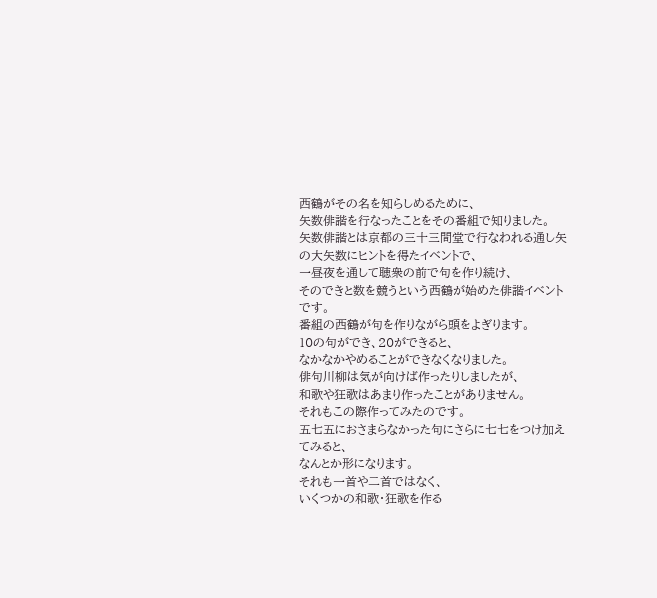西鶴がその名を知らしめるために、
矢数俳諧を行なったことをその番組で知りました。
矢数俳諧とは京都の三十三間堂で行なわれる通し矢の大矢数にヒントを得たイベントで、
一昼夜を通して聴衆の前で句を作り続け、
そのできと数を競うという西鶴が始めた俳諧イベントです。
番組の西鶴が句を作りながら頭をよぎります。
10の句ができ、20ができると、
なかなかやめることができなくなりました。
俳句川柳は気が向けば作ったりしましたが、
和歌や狂歌はあまり作ったことがありません。
それもこの際作ってみたのです。
五七五におさまらなかった句にさらに七七をつけ加えてみると、
なんとか形になります。
それも一首や二首ではなく、
いくつかの和歌・狂歌を作る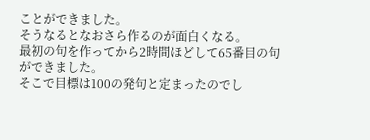ことができました。
そうなるとなおさら作るのが面白くなる。
最初の句を作ってから2時間ほどして65番目の句ができました。
そこで目標は100の発句と定まったのでし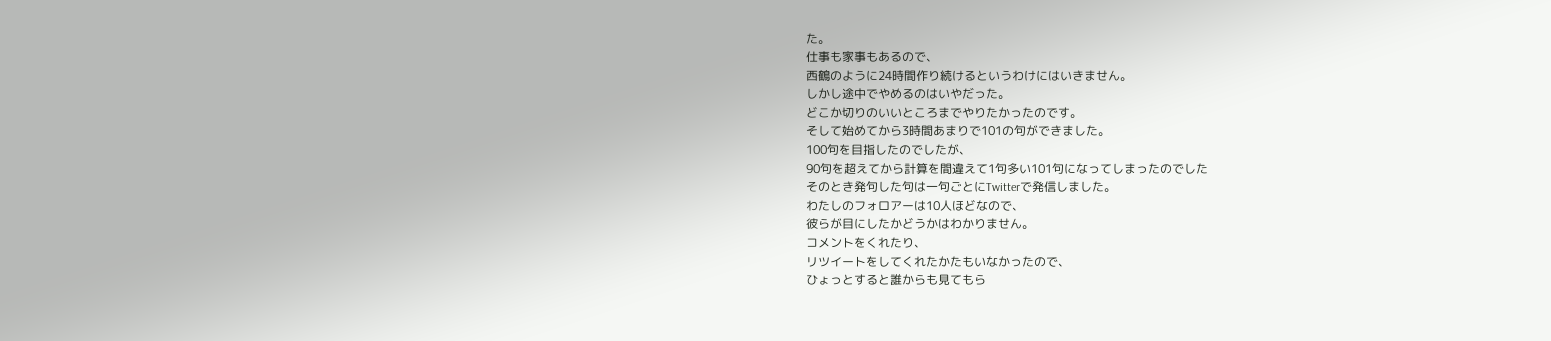た。
仕事も家事もあるので、
西鶴のように24時間作り続けるというわけにはいきません。
しかし途中でやめるのはいやだった。
どこか切りのいいところまでやりたかったのです。
そして始めてから3時間あまりで101の句ができました。
100句を目指したのでしたが、
90句を超えてから計算を間違えて1句多い101句になってしまったのでした
そのとき発句した句は一句ごとにTwitterで発信しました。
わたしのフォロアーは10人ほどなので、
彼らが目にしたかどうかはわかりません。
コメントをくれたり、
リツイートをしてくれたかたもいなかったので、
ひょっとすると誰からも見てもら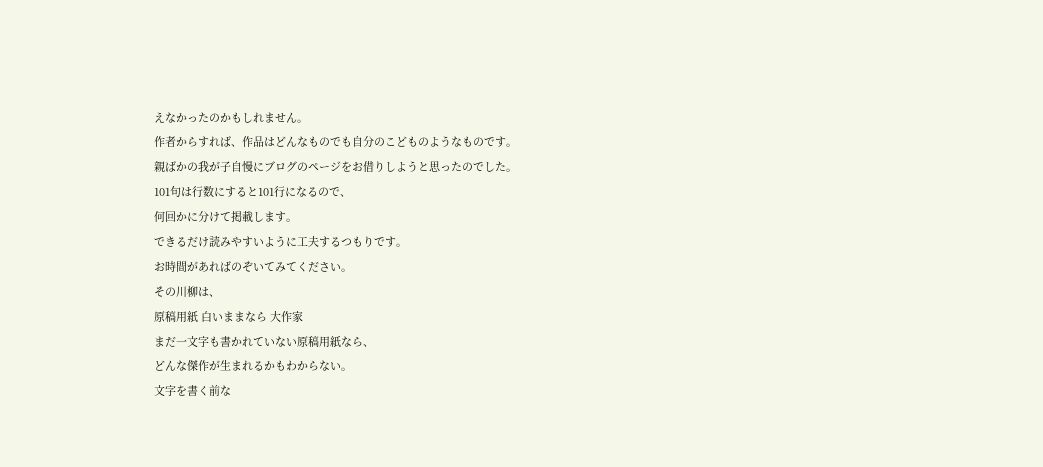えなかったのかもしれません。
作者からすれば、作品はどんなものでも自分のこどものようなものです。
親ばかの我が子自慢にブログのページをお借りしようと思ったのでした。
101句は行数にすると101行になるので、
何回かに分けて掲載します。
できるだけ読みやすいように工夫するつもりです。
お時間があればのぞいてみてください。
その川柳は、
原稿用紙 白いままなら 大作家
まだ一文字も書かれていない原稿用紙なら、
どんな傑作が生まれるかもわからない。
文字を書く前な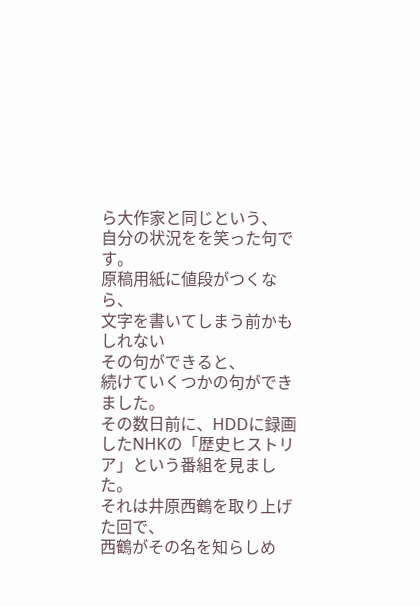ら大作家と同じという、
自分の状況をを笑った句です。
原稿用紙に値段がつくなら、
文字を書いてしまう前かもしれない
その句ができると、
続けていくつかの句ができました。
その数日前に、HDDに録画したNHKの「歴史ヒストリア」という番組を見ました。
それは井原西鶴を取り上げた回で、
西鶴がその名を知らしめ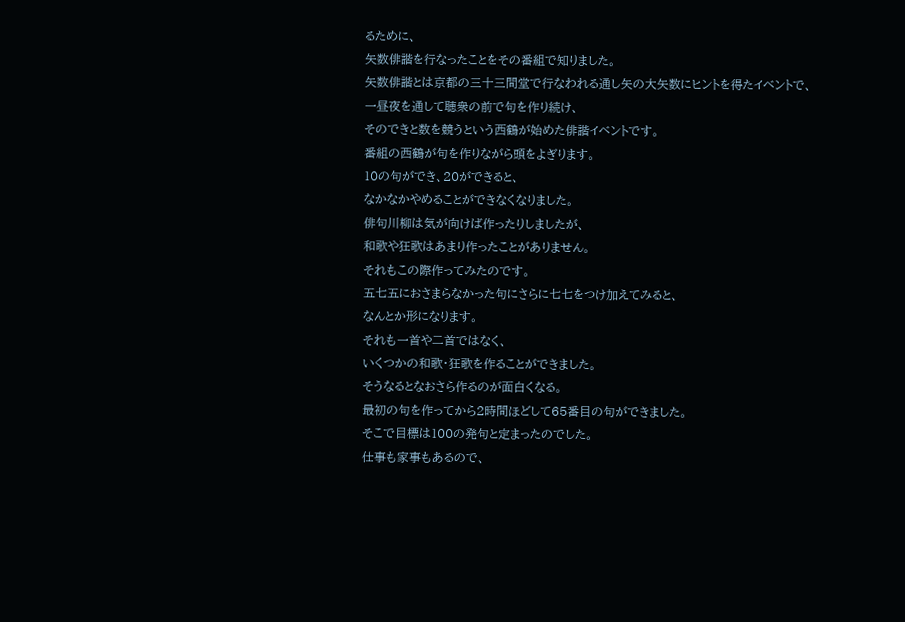るために、
矢数俳諧を行なったことをその番組で知りました。
矢数俳諧とは京都の三十三間堂で行なわれる通し矢の大矢数にヒントを得たイベントで、
一昼夜を通して聴衆の前で句を作り続け、
そのできと数を競うという西鶴が始めた俳諧イベントです。
番組の西鶴が句を作りながら頭をよぎります。
10の句ができ、20ができると、
なかなかやめることができなくなりました。
俳句川柳は気が向けば作ったりしましたが、
和歌や狂歌はあまり作ったことがありません。
それもこの際作ってみたのです。
五七五におさまらなかった句にさらに七七をつけ加えてみると、
なんとか形になります。
それも一首や二首ではなく、
いくつかの和歌・狂歌を作ることができました。
そうなるとなおさら作るのが面白くなる。
最初の句を作ってから2時間ほどして65番目の句ができました。
そこで目標は100の発句と定まったのでした。
仕事も家事もあるので、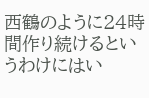西鶴のように24時間作り続けるというわけにはい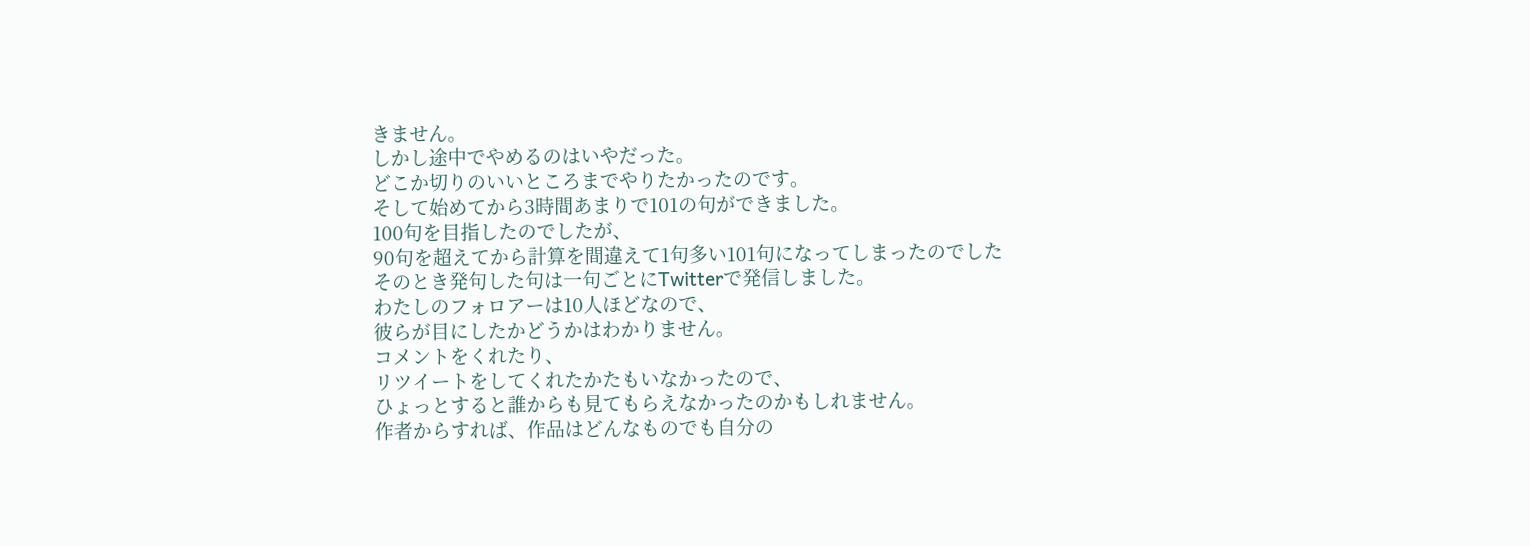きません。
しかし途中でやめるのはいやだった。
どこか切りのいいところまでやりたかったのです。
そして始めてから3時間あまりで101の句ができました。
100句を目指したのでしたが、
90句を超えてから計算を間違えて1句多い101句になってしまったのでした
そのとき発句した句は一句ごとにTwitterで発信しました。
わたしのフォロアーは10人ほどなので、
彼らが目にしたかどうかはわかりません。
コメントをくれたり、
リツイートをしてくれたかたもいなかったので、
ひょっとすると誰からも見てもらえなかったのかもしれません。
作者からすれば、作品はどんなものでも自分の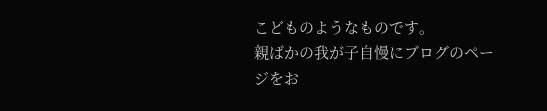こどものようなものです。
親ばかの我が子自慢にブログのページをお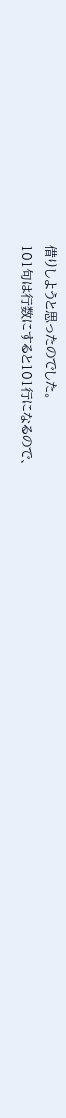借りしようと思ったのでした。
101句は行数にすると101行になるので、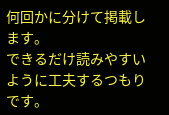何回かに分けて掲載します。
できるだけ読みやすいように工夫するつもりです。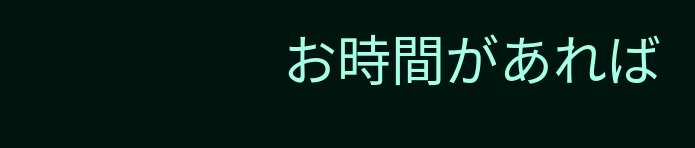お時間があれば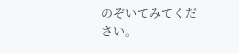のぞいてみてください。